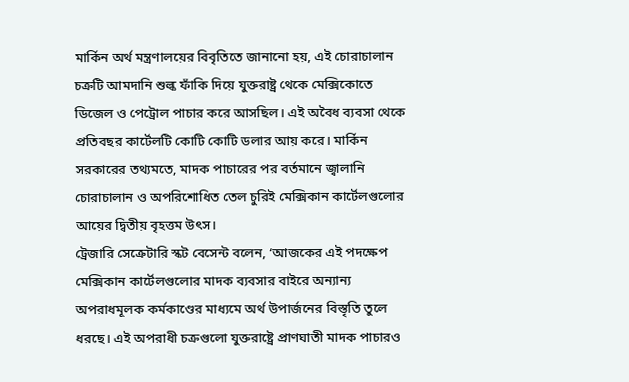মার্কিন অর্থ মন্ত্রণালয়ের বিবৃতিতে জানানো হয়, এই চোরাচালান চক্রটি আমদানি শুল্ক ফাঁকি দিয়ে যুক্তরাষ্ট্র থেকে মেক্সিকোতে ডিজেল ও পেট্রোল পাচার করে আসছিল। এই অবৈধ ব্যবসা থেকে প্রতিবছর কার্টেলটি কোটি কোটি ডলার আয় করে। মার্কিন সরকারের তথ্যমতে, মাদক পাচারের পর বর্তমানে জ্বালানি চোরাচালান ও অপরিশোধিত তেল চুরিই মেক্সিকান কার্টেলগুলোর আয়ের দ্বিতীয় বৃহত্তম উৎস।
ট্রেজারি সেক্রেটারি স্কট বেসেন্ট বলেন, ‘আজকের এই পদক্ষেপ মেক্সিকান কার্টেলগুলোর মাদক ব্যবসার বাইরে অন্যান্য অপরাধমূলক কর্মকাণ্ডের মাধ্যমে অর্থ উপার্জনের বিস্তৃতি তুলে ধরছে। এই অপরাধী চক্রগুলো যুক্তরাষ্ট্রে প্রাণঘাতী মাদক পাচারও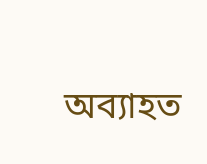অব্যাহত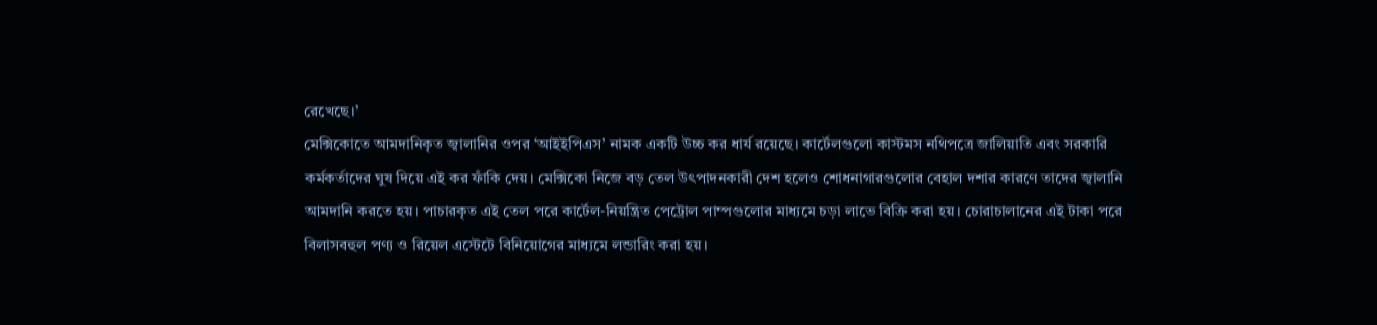রেখেছে।’
মেক্সিকোতে আমদানিকৃত জ্বালানির ওপর ‘আইইপিএস’ নামক একটি উচ্চ কর ধার্য রয়েছে। কার্টেলগুলো কাস্টমস নথিপত্রে জালিয়াতি এবং সরকারি কর্মকর্তাদের ঘুষ দিয়ে এই কর ফাঁকি দেয়। মেক্সিকো নিজে বড় তেল উৎপাদনকারী দেশ হলেও শোধনাগারগুলোর বেহাল দশার কারণে তাদের জ্বালানি আমদানি করতে হয়। পাচারকৃত এই তেল পরে কার্টেল-নিয়ন্ত্রিত পেট্রোল পাম্পগুলোর মাধ্যমে চড়া লাভে বিক্রি করা হয়। চোরাচালানের এই টাকা পরে বিলাসবহুল পণ্য ও রিয়েল এস্টেটে বিনিয়োগের মাধ্যমে লন্ডারিং করা হয়।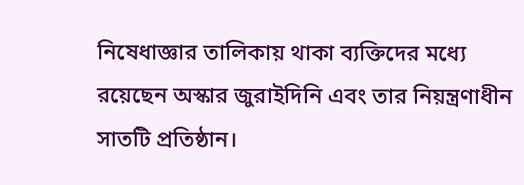নিষেধাজ্ঞার তালিকায় থাকা ব্যক্তিদের মধ্যে রয়েছেন অস্কার জুরাইদিনি এবং তার নিয়ন্ত্রণাধীন সাতটি প্রতিষ্ঠান।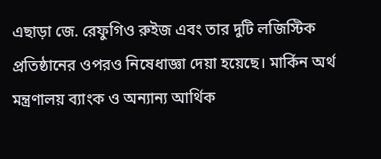এছাড়া জে. রেফুগিও রুইজ এবং তার দুটি লজিস্টিক প্রতিষ্ঠানের ওপরও নিষেধাজ্ঞা দেয়া হয়েছে। মার্কিন অর্থ মন্ত্রণালয় ব্যাংক ও অন্যান্য আর্থিক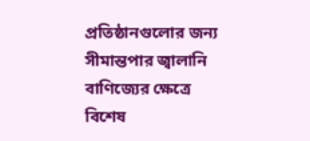প্রতিষ্ঠানগুলোর জন্য সীমান্তপার জ্বালানি বাণিজ্যের ক্ষেত্রে বিশেষ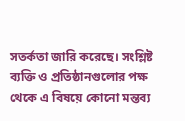সতর্কতা জারি করেছে। সংশ্লিষ্ট ব্যক্তি ও প্রতিষ্ঠানগুলোর পক্ষ থেকে এ বিষয়ে কোনো মন্তব্য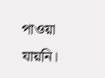পাওয়া যায়নি।